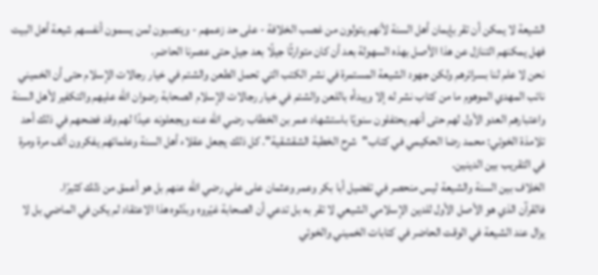الشيعة لا يمكن أن تقر بإيمان أهل السنة لأنهم يتولون من غصب الخلافة - على حد زعمهم - وينصبون لمن يسمون أنفسهم شيعة أهل البيت فهل يمكنهم التنازل عن هذا الأصل بهذه السهولة بعد أن كان متوارثًا جيلًا بعد جيل حتى عصرنا الحاضر.
نحن لا علم لنا بسرائرهم ولكن جهود الشيعة المستمرة في نشر الكتب التي تحمل الطعن والشتم في خيار رجالات الإسلام حتى أن الخميني نائب المهدي الموهوم ما من كتاب نشر له إلا ويبدأه باللعن والشتم في خيار رجالات الإسلام الصحابة رضوان الله عليهم والتكفير لأهل السنة واعتبارهم العدو الأول لهم حتى أنهم يحتفلون سنويًا باستشهاد عمر بن الخطاب رضي الله عنه ويجعلونه عيدًا لهم وقد فضحهم في ذلك أحد تلامذة الخوئي: محمد رضا الحكيمي في كتاب"شرح الخطبة الشقشقية". كل ذلك يجعل عقلاء أهل السنة وعلمائهم يفكرون ألف مرة ومرة في التقريب بين الدينين.
الخلاف بين السنة والشيعة ليس منحصر في تفضيل أبا بكر وعمر وعثمان على علي رضي الله عنهم بل هو أعمق من ذلك كثيرًا.
فالقرآن الذي هو الأصل الأول للدين الإسلامي الشيعي لا تقر به بل تدعي أن الصحابة غيّروه وبدّلوه هذا الاعتقاد لم يكن في الماضي بل لا يزال عند الشيعة في الوقت الحاضر في كتابات الخميني والخوئي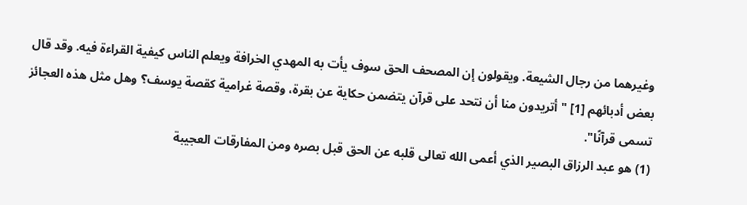وغيرهما من رجال الشيعة. ويقولون إن المصحف الحق سوف يأت به المهدي الخرافة ويعلم الناس كيفية القراءة فيه. وقد قال بعض أدبائهم [1] "أتريدون منا أن نتحد على قرآن يتضمن حكاية عن بقرة، وقصة غرامية كقصة يوسف؟ وهل مثل هذه العجائز تسمى قرآنًا".
(1) هو عبد الرزاق البصير الذي أعمى الله تعالى قلبه عن الحق قبل بصره ومن المفارقات العجيبة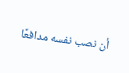أن نصب نفسه مدافعًا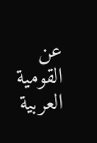عن القومية العربية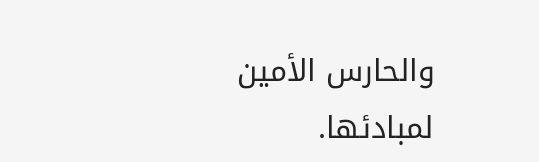والحارس الأمين لمبادئها.